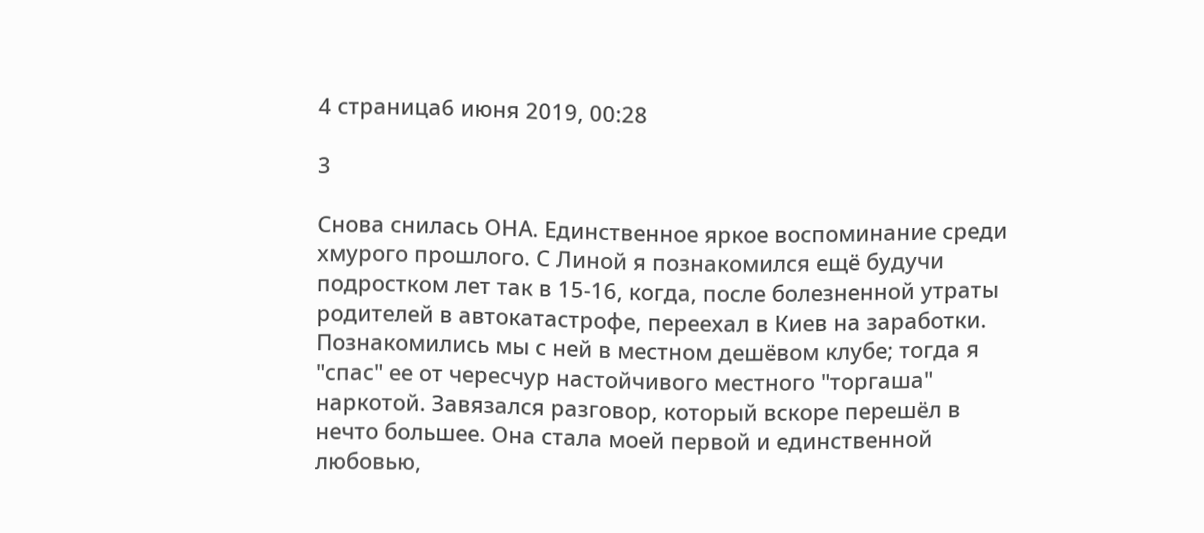4 страница6 июня 2019, 00:28

3

Снова снилась ОНА. Единственное яркое воспоминание среди хмурого прошлого. С Линой я познакомился ещё будучи подростком лет так в 15-16, когда, после болезненной утраты родителей в автокатастрофе, переехал в Киев на заработки. Познакомились мы с ней в местном дешёвом клубе; тогда я "спас" ее от чересчур настойчивого местного "торгаша" наркотой. Завязался разговор, который вскоре перешёл в нечто большее. Она стала моей первой и единственной любовью,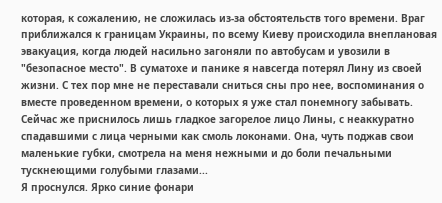которая, к сожалению, не сложилась из-за обстоятельств того времени. Враг приближался к границам Украины, по всему Киеву происходила внеплановая эвакуация, когда людей насильно загоняли по автобусам и увозили в "безопасное место". В суматохе и панике я навсегда потерял Лину из своей жизни. С тех пор мне не переставали сниться сны про нее, воспоминания о вместе проведенном времени, о которых я уже стал понемногу забывать. Сейчас же приснилось лишь гладкое загорелое лицо Лины, с неаккуратно спадавшими с лица черными как смоль локонами. Она, чуть поджав свои маленькие губки, смотрела на меня нежными и до боли печальными тускнеющими голубыми глазами...
Я проснулся. Ярко синие фонари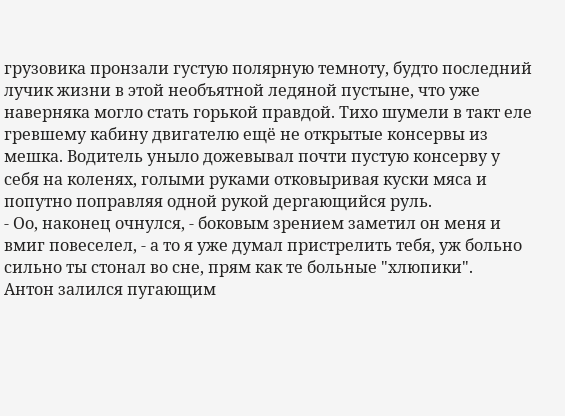грузовика пронзали густую полярную темноту, будто последний лучик жизни в этой необъятной ледяной пустыне, что уже наверняка могло стать горькой правдой. Тихо шумели в такт еле гревшему кабину двигателю ещё не открытые консервы из мешка. Водитель уныло дожевывал почти пустую консерву у себя на коленях, голыми руками отковыривая куски мяса и попутно поправляя одной рукой дергающийся руль.
- Оо, наконец очнулся, - боковым зрением заметил он меня и вмиг повеселел, - а то я уже думал пристрелить тебя, уж больно сильно ты стонал во сне, прям как те больные "хлюпики".
Антон залился пугающим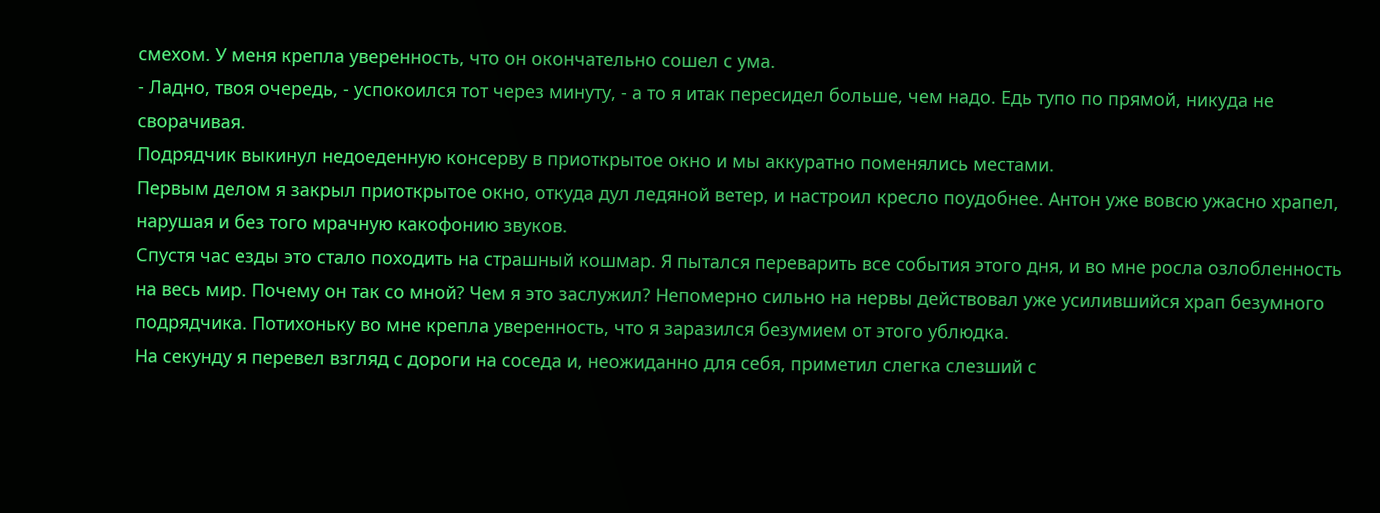смехом. У меня крепла уверенность, что он окончательно сошел с ума.
- Ладно, твоя очередь, - успокоился тот через минуту, - а то я итак пересидел больше, чем надо. Едь тупо по прямой, никуда не сворачивая.
Подрядчик выкинул недоеденную консерву в приоткрытое окно и мы аккуратно поменялись местами.
Первым делом я закрыл приоткрытое окно, откуда дул ледяной ветер, и настроил кресло поудобнее. Антон уже вовсю ужасно храпел, нарушая и без того мрачную какофонию звуков.
Спустя час езды это стало походить на страшный кошмар. Я пытался переварить все события этого дня, и во мне росла озлобленность на весь мир. Почему он так со мной? Чем я это заслужил? Непомерно сильно на нервы действовал уже усилившийся храп безумного подрядчика. Потихоньку во мне крепла уверенность, что я заразился безумием от этого ублюдка.
На секунду я перевел взгляд с дороги на соседа и, неожиданно для себя, приметил слегка слезший с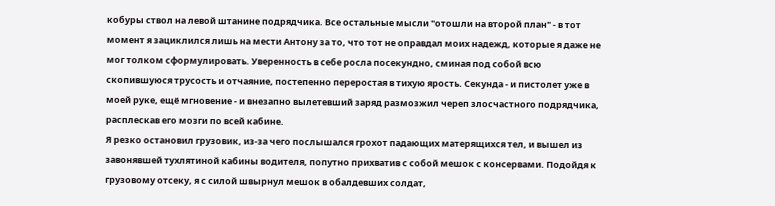кобуры ствол на левой штанине подрядчика. Все остальные мысли "отошли на второй план" - в тот момент я зациклился лишь на мести Антону за то, что тот не оправдал моих надежд, которые я даже не мог толком сформулировать. Уверенность в себе росла посекундно, сминая под собой всю скопившуюся трусость и отчаяние, постепенно переростая в тихую ярость. Секунда - и пистолет уже в моей руке, ещё мгновение - и внезапно вылетевший заряд размозжил череп злосчастного подрядчика, расплескав его мозги по всей кабине.
Я резко остановил грузовик, из-за чего послышался грохот падающих матерящихся тел, и вышел из завонявшей тухлятиной кабины водителя, попутно прихватив с собой мешок с консервами. Подойдя к грузовому отсеку, я с силой швырнул мешок в обалдевших солдат,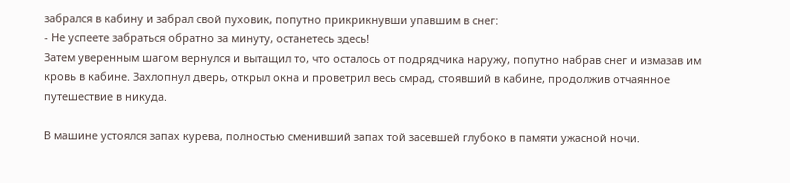забрался в кабину и забрал свой пуховик, попутно прикрикнувши упавшим в снег:
- Не успеете забраться обратно за минуту, останетесь здесь!
Затем уверенным шагом вернулся и вытащил то, что осталось от подрядчика наружу, попутно набрав снег и измазав им кровь в кабине. Захлопнул дверь, открыл окна и проветрил весь смрад, стоявший в кабине, продолжив отчаянное путешествие в никуда.

В машине устоялся запах курева, полностью сменивший запах той засевшей глубоко в памяти ужасной ночи.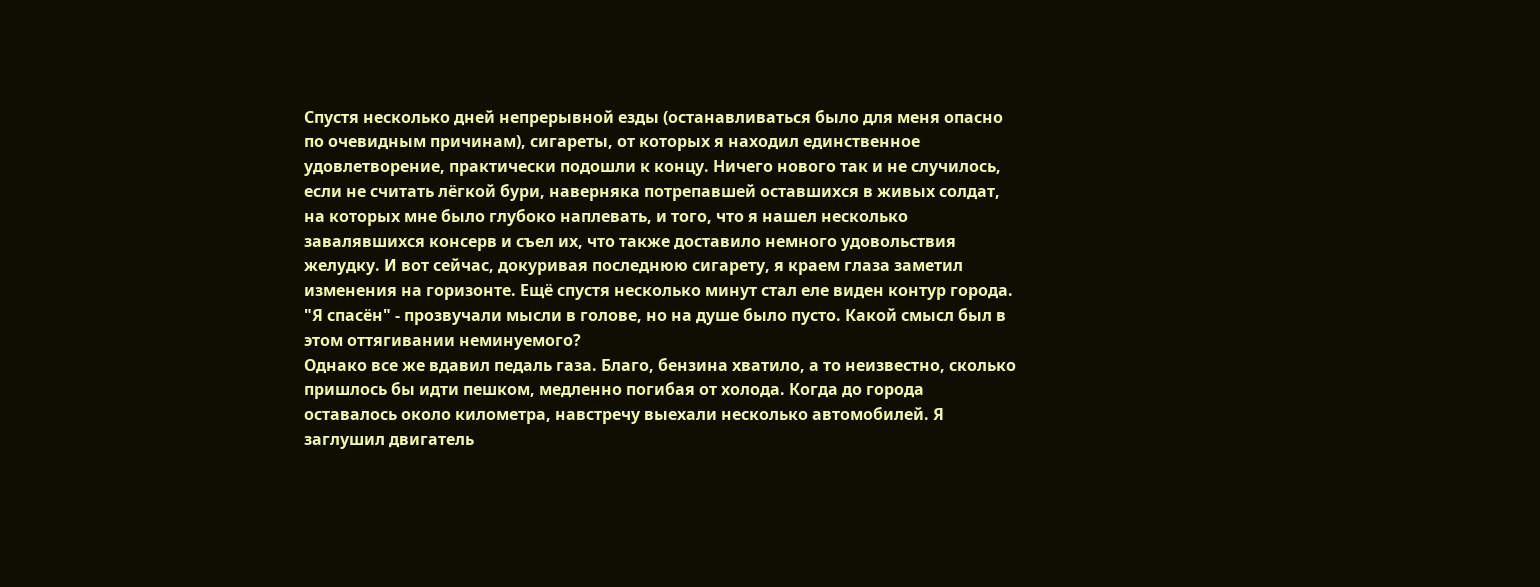Спустя несколько дней непрерывной езды (останавливаться было для меня опасно по очевидным причинам), сигареты, от которых я находил единственное удовлетворение, практически подошли к концу. Ничего нового так и не случилось, если не считать лёгкой бури, наверняка потрепавшей оставшихся в живых солдат, на которых мне было глубоко наплевать, и того, что я нашел несколько завалявшихся консерв и съел их, что также доставило немного удовольствия желудку. И вот сейчас, докуривая последнюю сигарету, я краем глаза заметил изменения на горизонте. Ещё спустя несколько минут стал еле виден контур города. "Я спасён" - прозвучали мысли в голове, но на душе было пусто. Какой смысл был в этом оттягивании неминуемого?
Однако все же вдавил педаль газа. Благо, бензина хватило, а то неизвестно, сколько пришлось бы идти пешком, медленно погибая от холода. Когда до города оставалось около километра, навстречу выехали несколько автомобилей. Я заглушил двигатель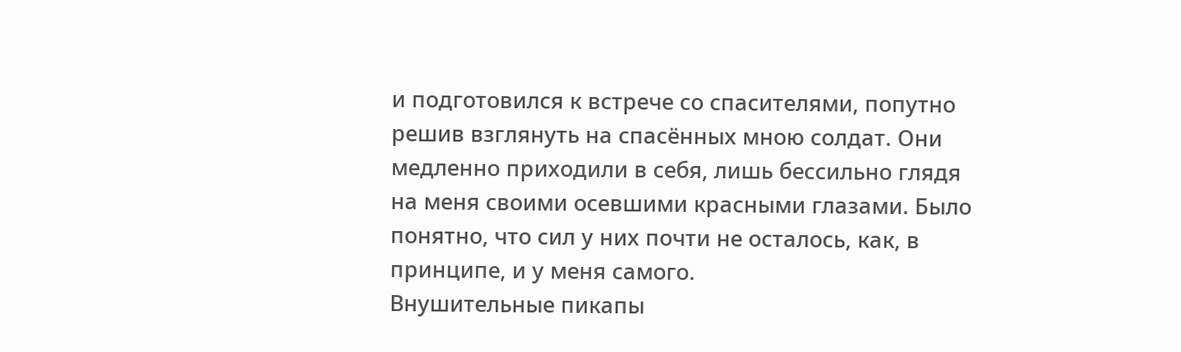и подготовился к встрече со спасителями, попутно решив взглянуть на спасённых мною солдат. Они медленно приходили в себя, лишь бессильно глядя на меня своими осевшими красными глазами. Было понятно, что сил у них почти не осталось, как, в принципе, и у меня самого.
Внушительные пикапы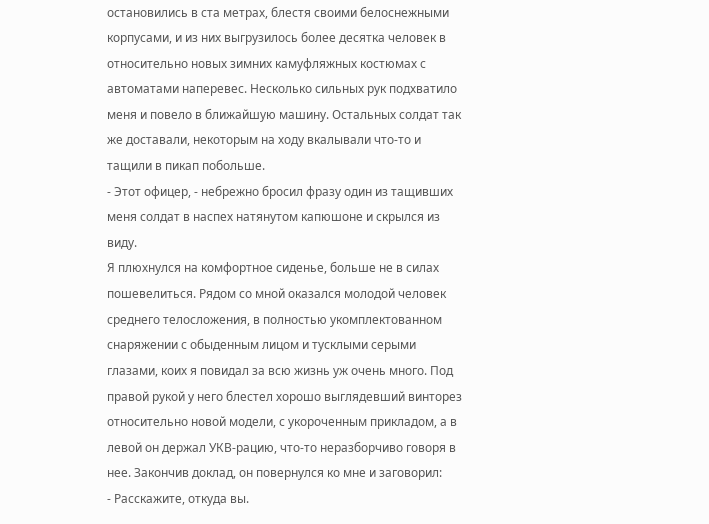остановились в ста метрах, блестя своими белоснежными корпусами, и из них выгрузилось более десятка человек в относительно новых зимних камуфляжных костюмах с автоматами наперевес. Несколько сильных рук подхватило меня и повело в ближайшую машину. Остальных солдат так же доставали, некоторым на ходу вкалывали что-то и тащили в пикап побольше.
- Этот офицер, - небрежно бросил фразу один из тащивших меня солдат в наспех натянутом капюшоне и скрылся из виду.
Я плюхнулся на комфортное сиденье, больше не в силах пошевелиться. Рядом со мной оказался молодой человек среднего телосложения, в полностью укомплектованном снаряжении с обыденным лицом и тусклыми серыми глазами, коих я повидал за всю жизнь уж очень много. Под правой рукой у него блестел хорошо выглядевший винторез относительно новой модели, с укороченным прикладом, а в левой он держал УКВ-рацию, что-то неразборчиво говоря в нее. Закончив доклад, он повернулся ко мне и заговорил:
- Расскажите, откуда вы.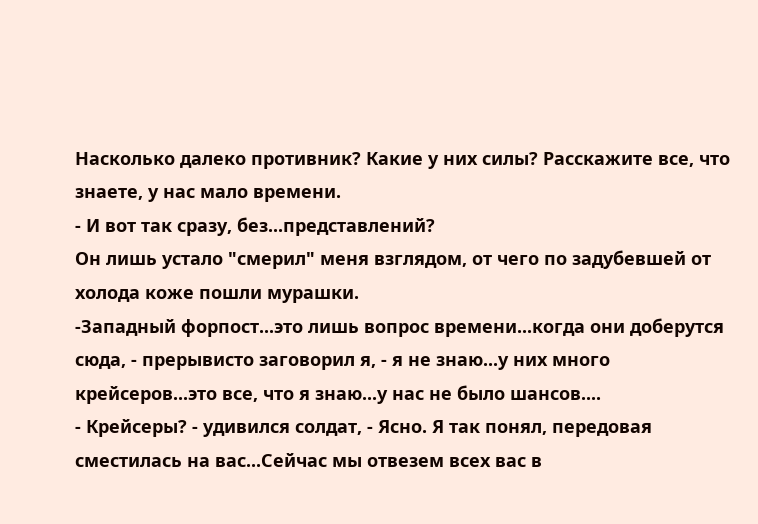Насколько далеко противник? Какие у них силы? Расскажите все, что знаете, у нас мало времени.
- И вот так сразу, без...представлений?
Он лишь устало "смерил" меня взглядом, от чего по задубевшей от холода коже пошли мурашки.
-Западный форпост...это лишь вопрос времени...когда они доберутся сюда, - прерывисто заговорил я, - я не знаю...у них много крейсеров...это все, что я знаю...у нас не было шансов....
- Крейсеры? - удивился солдат, - Ясно. Я так понял, передовая сместилась на вас...Сейчас мы отвезем всех вас в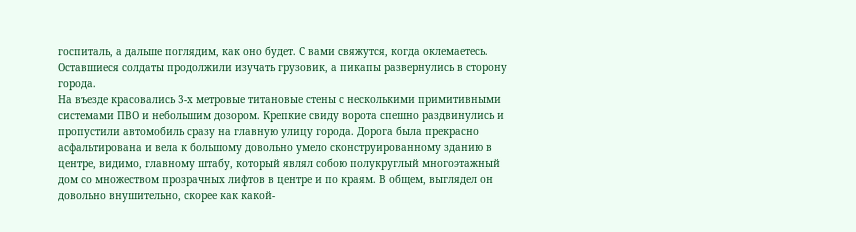госпиталь, а дальше поглядим, как оно будет. С вами свяжутся, когда оклемаетесь.
Оставшиеся солдаты продолжили изучать грузовик, а пикапы развернулись в сторону города.
На въезде красовались 3-х метровые титановые стены с несколькими примитивными системами ПВО и небольшим дозором. Крепкие свиду ворота спешно раздвинулись и пропустили автомобиль сразу на главную улицу города. Дорога была прекрасно асфальтирована и вела к большому довольно умело сконструированному зданию в центре, видимо, главному штабу, который являл собою полукруглый многоэтажный дом со множеством прозрачных лифтов в центре и по краям. В общем, выглядел он довольно внушительно, скорее как какой-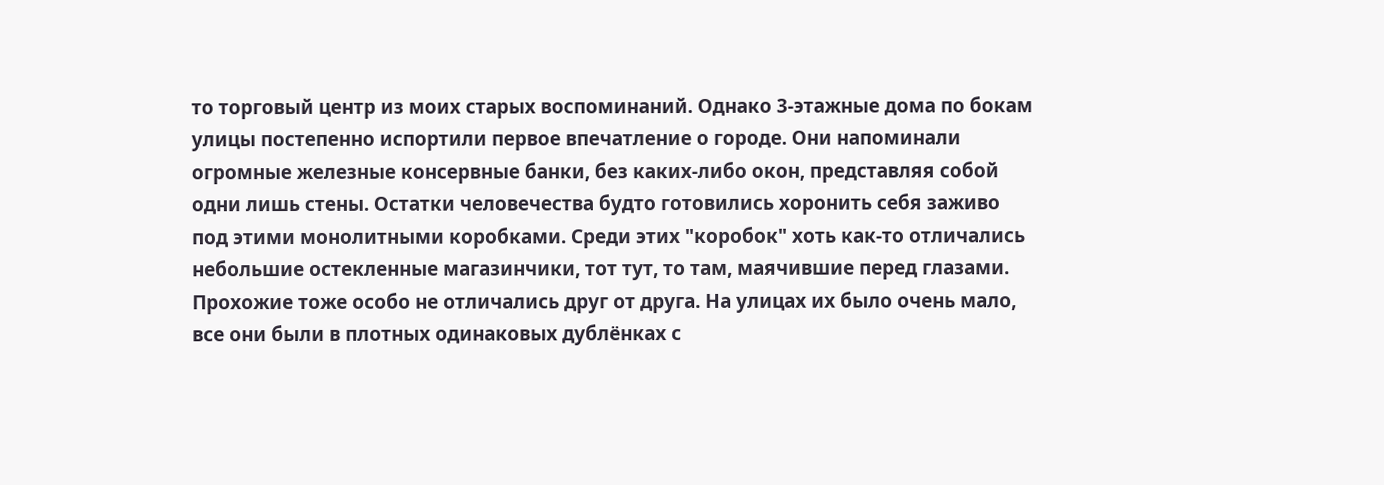то торговый центр из моих старых воспоминаний. Однако 3-этажные дома по бокам улицы постепенно испортили первое впечатление о городе. Они напоминали огромные железные консервные банки, без каких-либо окон, представляя собой одни лишь стены. Остатки человечества будто готовились хоронить себя заживо под этими монолитными коробками. Среди этих "коробок" хоть как-то отличались небольшие остекленные магазинчики, тот тут, то там, маячившие перед глазами.
Прохожие тоже особо не отличались друг от друга. На улицах их было очень мало, все они были в плотных одинаковых дублёнках с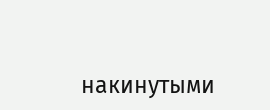накинутыми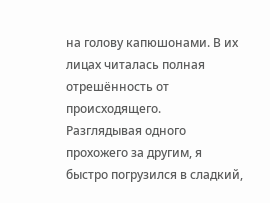на голову капюшонами. В их лицах читалась полная отрешённость от происходящего.
Разглядывая одного прохожего за другим, я быстро погрузился в сладкий,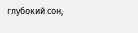глубокий сон,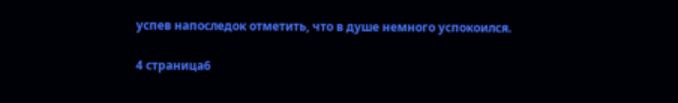успев напоследок отметить, что в душе немного успокоился.

4 страница6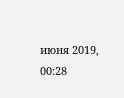июня 2019, 00:28